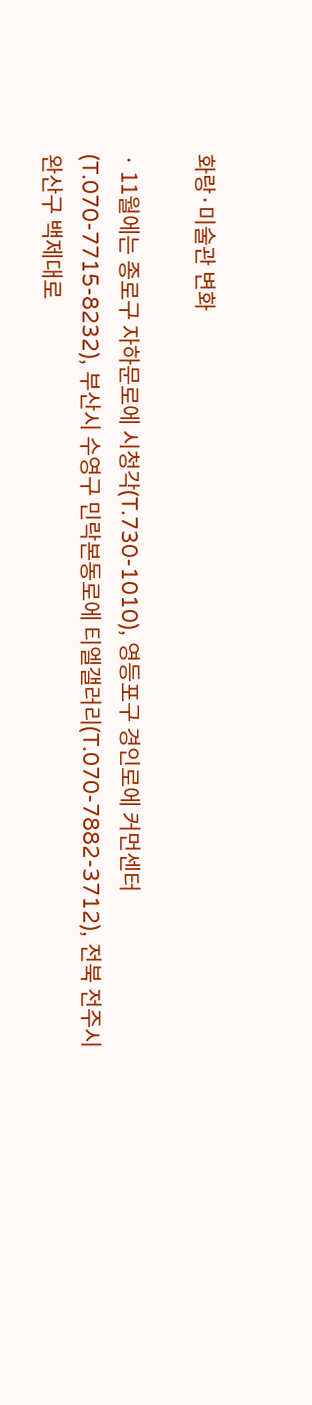화랑·미술관 변화

· 11월에는 종로구 자하문로에 시청각(T.730-1010), 영등포구 경인로에 커먼센터(T.070-7715-8232), 부산시 수영구 민락본동로에 티엘갤러리(T.070-7882-3712), 전북 전주시 완산구 백제대로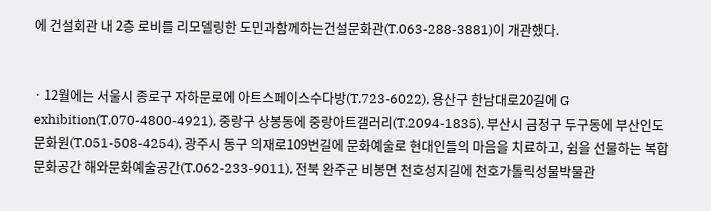에 건설회관 내 2층 로비를 리모델링한 도민과함께하는건설문화관(T.063-288-3881)이 개관했다.


· 12월에는 서울시 종로구 자하문로에 아트스페이스수다방(T.723-6022), 용산구 한남대로20길에 G exhibition(T.070-4800-4921), 중랑구 상봉동에 중랑아트갤러리(T.2094-1835), 부산시 금정구 두구동에 부산인도문화원(T.051-508-4254), 광주시 동구 의재로109번길에 문화예술로 현대인들의 마음을 치료하고, 쉼을 선물하는 복합문화공간 해와문화예술공간(T.062-233-9011), 전북 완주군 비봉면 천호성지길에 천호가톨릭성물박물관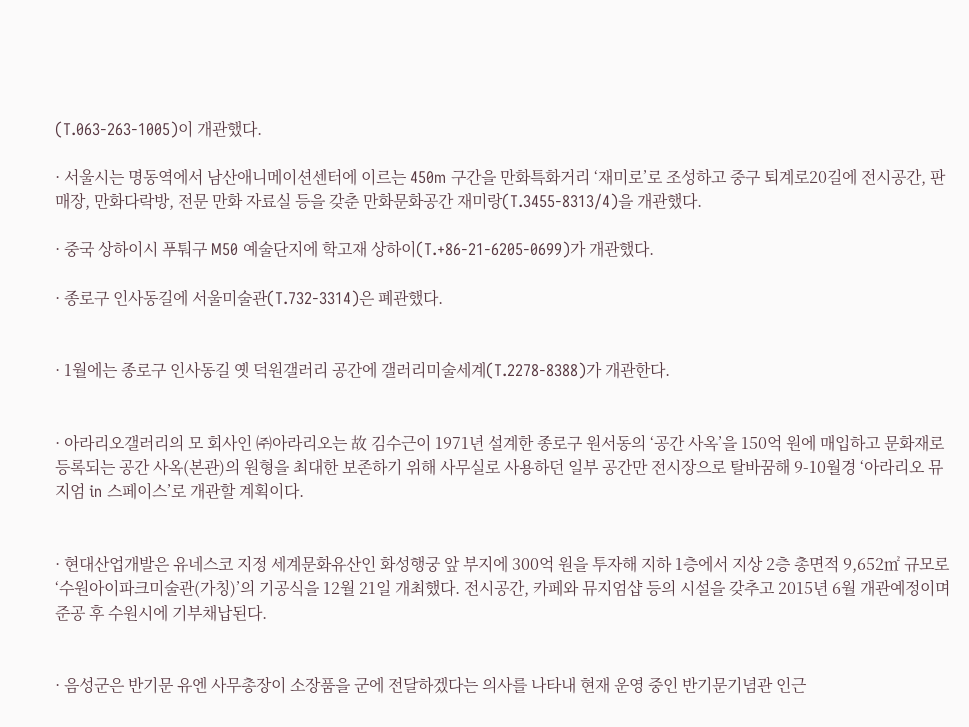(T.063-263-1005)이 개관했다.

· 서울시는 명동역에서 남산애니메이션센터에 이르는 450m 구간을 만화특화거리 ‘재미로’로 조성하고 중구 퇴계로20길에 전시공간, 판매장, 만화다락방, 전문 만화 자료실 등을 갖춘 만화문화공간 재미랑(T.3455-8313/4)을 개관했다.

· 중국 상하이시 푸퉈구 M50 예술단지에 학고재 상하이(T.+86-21-6205-0699)가 개관했다.

· 종로구 인사동길에 서울미술관(T.732-3314)은 폐관했다.


· 1월에는 종로구 인사동길 옛 덕원갤러리 공간에 갤러리미술세계(T.2278-8388)가 개관한다.


· 아라리오갤러리의 모 회사인 ㈜아라리오는 故 김수근이 1971년 설계한 종로구 원서동의 ‘공간 사옥’을 150억 원에 매입하고 문화재로 등록되는 공간 사옥(본관)의 원형을 최대한 보존하기 위해 사무실로 사용하던 일부 공간만 전시장으로 탈바꿈해 9-10월경 ‘아라리오 뮤지엄 in 스페이스’로 개관할 계획이다.


· 현대산업개발은 유네스코 지정 세계문화유산인 화성행궁 앞 부지에 300억 원을 투자해 지하 1층에서 지상 2층 총면적 9,652㎡ 규모로 ‘수원아이파크미술관(가칭)’의 기공식을 12월 21일 개최했다. 전시공간, 카페와 뮤지엄샵 등의 시설을 갖추고 2015년 6월 개관예정이며 준공 후 수원시에 기부채납된다.


· 음성군은 반기문 유엔 사무총장이 소장품을 군에 전달하겠다는 의사를 나타내 현재 운영 중인 반기문기념관 인근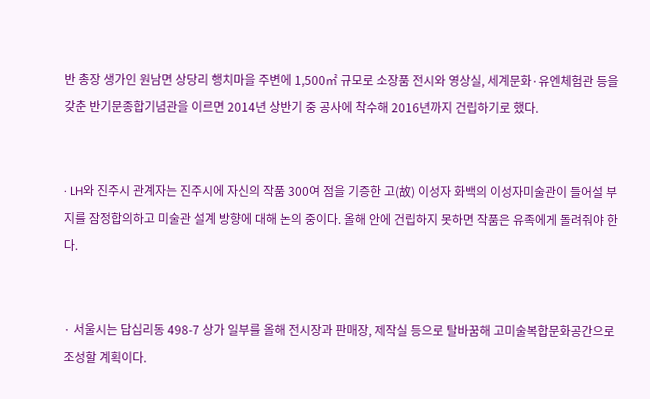반 총장 생가인 원남면 상당리 행치마을 주변에 1,500㎡ 규모로 소장품 전시와 영상실, 세계문화·유엔체험관 등을 갖춘 반기문종합기념관을 이르면 2014년 상반기 중 공사에 착수해 2016년까지 건립하기로 했다.


· LH와 진주시 관계자는 진주시에 자신의 작품 300여 점을 기증한 고(故) 이성자 화백의 이성자미술관이 들어설 부지를 잠정합의하고 미술관 설계 방향에 대해 논의 중이다. 올해 안에 건립하지 못하면 작품은 유족에게 돌려줘야 한다.


· 서울시는 답십리동 498-7 상가 일부를 올해 전시장과 판매장, 제작실 등으로 탈바꿈해 고미술복합문화공간으로 조성할 계획이다.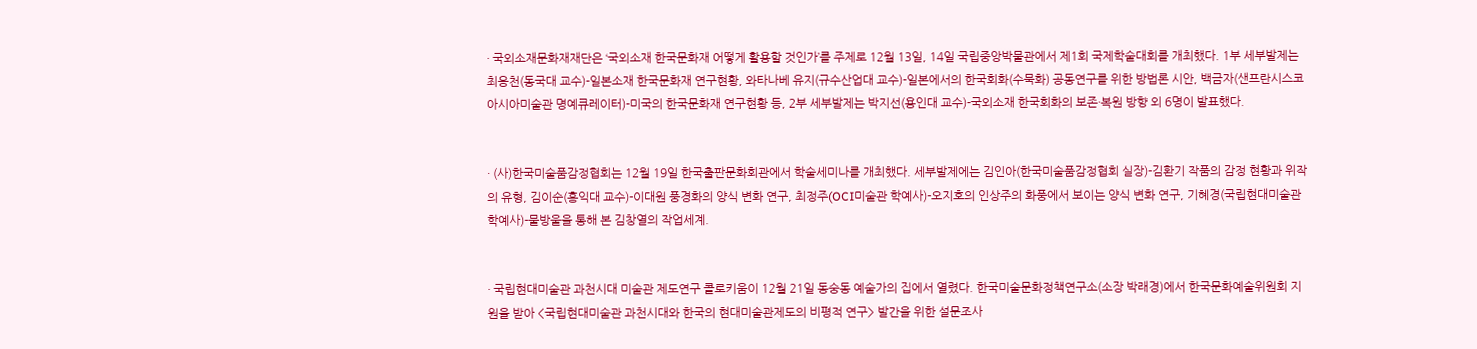· 국외소재문화재재단은 ‘국외소재 한국문화재 어떻게 활용할 것인가’를 주제로 12월 13일, 14일 국립중앙박물관에서 제1회 국제학술대회를 개최했다. 1부 세부발제는 최응천(동국대 교수)-일본소재 한국문화재 연구현황, 와타나베 유지(규수산업대 교수)-일본에서의 한국회화(수묵화) 공동연구를 위한 방법론 시안, 백금자(샌프란시스코 아시아미술관 명예큐레이터)-미국의 한국문화재 연구현황 등, 2부 세부발제는 박지선(용인대 교수)-국외소재 한국회화의 보존·복원 방향 외 6명이 발표했다.


· (사)한국미술품감정협회는 12월 19일 한국출판문화회관에서 학술세미나를 개최했다. 세부발제에는 김인아(한국미술품감정협회 실장)-김환기 작품의 감정 현황과 위작의 유형, 김이순(홍익대 교수)-이대원 풍경화의 양식 변화 연구, 최정주(OCI미술관 학예사)-오지호의 인상주의 화풍에서 보이는 양식 변화 연구, 기혜경(국립현대미술관 학예사)-물방울을 통해 본 김창열의 작업세계.


· 국립현대미술관 과천시대 미술관 제도연구 콜로키움이 12월 21일 동숭동 예술가의 집에서 열렸다. 한국미술문화정책연구소(소장 박래경)에서 한국문화예술위원회 지원을 받아 <국립현대미술관 과천시대와 한국의 현대미술관제도의 비평적 연구> 발간을 위한 설문조사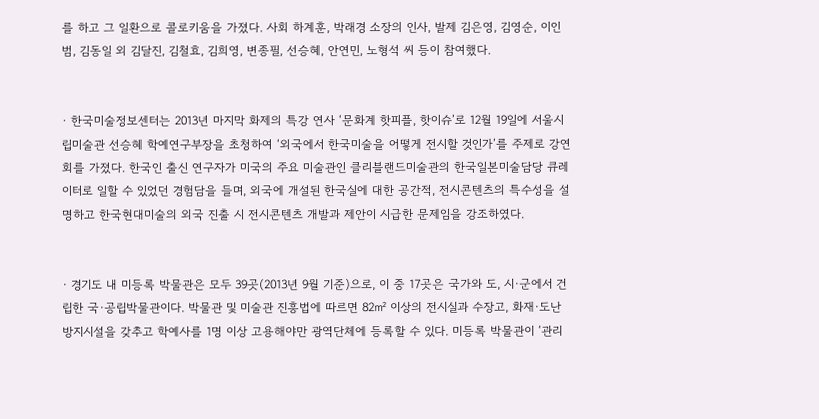를 하고 그 일환으로 콜로키움을 가졌다. 사회 하계훈, 박래경 소장의 인사, 발제 김은영, 김영순, 이인범, 김동일 외 김달진, 김철효, 김희영, 변종필, 선승혜, 안연민, 노형석 씨 등이 참여했다.


· 한국미술정보센터는 2013년 마지막 화제의 특강 연사 ‘문화계 핫피플, 핫이슈’로 12월 19일에 서울시립미술관 선승혜 학예연구부장을 초청하여 ‘외국에서 한국미술을 어떻게 전시할 것인가’를 주제로 강연회를 가졌다. 한국인 출신 연구자가 미국의 주요 미술관인 클리블랜드미술관의 한국일본미술담당 큐레이터로 일할 수 있었던 경험담을 들며, 외국에 개설된 한국실에 대한 공간적, 전시콘텐츠의 특수성을 설명하고 한국현대미술의 외국 진출 시 전시콘텐츠 개발과 제안이 시급한 문제임을 강조하였다.


· 경기도 내 미등록 박물관은 모두 39곳(2013년 9월 기준)으로, 이 중 17곳은 국가와 도, 시·군에서 건립한 국·공립박물관이다. 박물관 및 미술관 진흥법에 따르면 82㎡ 이상의 전시실과 수장고, 화재·도난 방지시설을 갖추고 학예사를 1명 이상 고용해야만 광역단체에 등록할 수 있다. 미등록 박물관이 ‘관리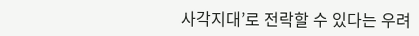사각지대’로 전락할 수 있다는 우려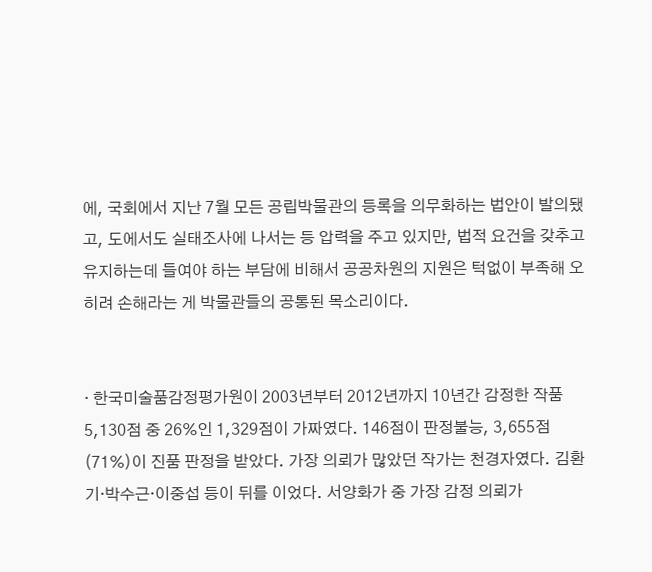에, 국회에서 지난 7월 모든 공립박물관의 등록을 의무화하는 법안이 발의됐고, 도에서도 실태조사에 나서는 등 압력을 주고 있지만, 법적 요건을 갖추고 유지하는데 들여야 하는 부담에 비해서 공공차원의 지원은 턱없이 부족해 오히려 손해라는 게 박물관들의 공통된 목소리이다.


· 한국미술품감정평가원이 2003년부터 2012년까지 10년간 감정한 작품 5,130점 중 26%인 1,329점이 가짜였다. 146점이 판정불능, 3,655점(71%)이 진품 판정을 받았다. 가장 의뢰가 많았던 작가는 천경자였다. 김환기·박수근·이중섭 등이 뒤를 이었다. 서양화가 중 가장 감정 의뢰가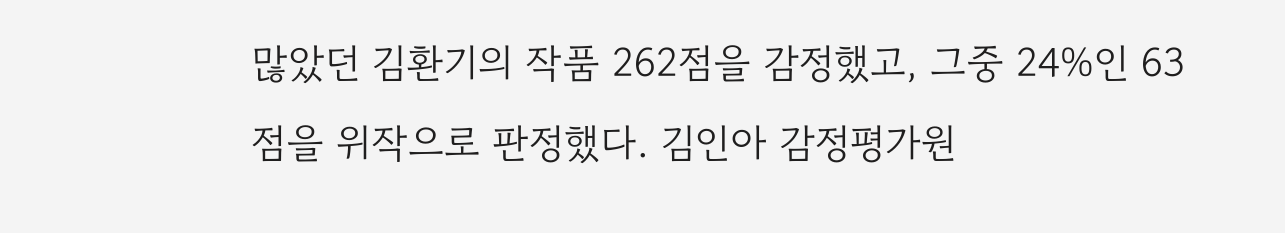많았던 김환기의 작품 262점을 감정했고, 그중 24%인 63점을 위작으로 판정했다. 김인아 감정평가원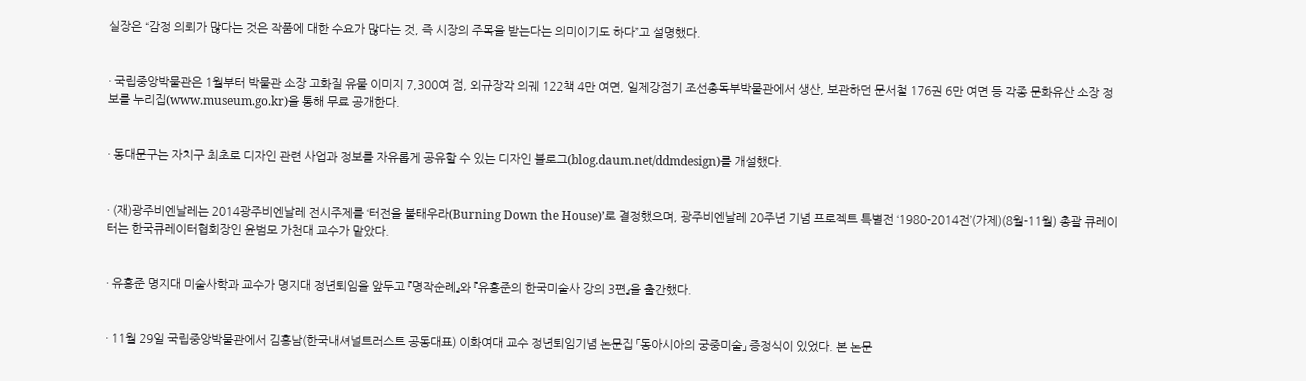실장은 “감정 의뢰가 많다는 것은 작품에 대한 수요가 많다는 것, 즉 시장의 주목을 받는다는 의미이기도 하다”고 설명했다.


· 국립중앙박물관은 1월부터 박물관 소장 고화질 유물 이미지 7,300여 점, 외규장각 의궤 122책 4만 여면, 일제강점기 조선총독부박물관에서 생산, 보관하던 문서철 176권 6만 여면 등 각종 문화유산 소장 정보를 누리집(www.museum.go.kr)을 통해 무료 공개한다.


· 동대문구는 자치구 최초로 디자인 관련 사업과 정보를 자유롭게 공유할 수 있는 디자인 블로그(blog.daum.net/ddmdesign)를 개설했다.


· (재)광주비엔날레는 2014광주비엔날레 전시주제를 ‘터전을 불태우라(Burning Down the House)’로 결정했으며, 광주비엔날레 20주년 기념 프로젝트 특별전 ‘1980-2014전’(가제)(8월-11월) 총괄 큐레이터는 한국큐레이터협회장인 윤범모 가천대 교수가 맡았다.


· 유홍준 명지대 미술사학과 교수가 명지대 정년퇴임을 앞두고 『명작순례』와 『유홍준의 한국미술사 강의 3편』을 출간했다.


· 11월 29일 국립중앙박물관에서 김홍남(한국내셔널트러스트 공동대표) 이화여대 교수 정년퇴임기념 논문집 「동아시아의 궁중미술」 증정식이 있었다. 본 논문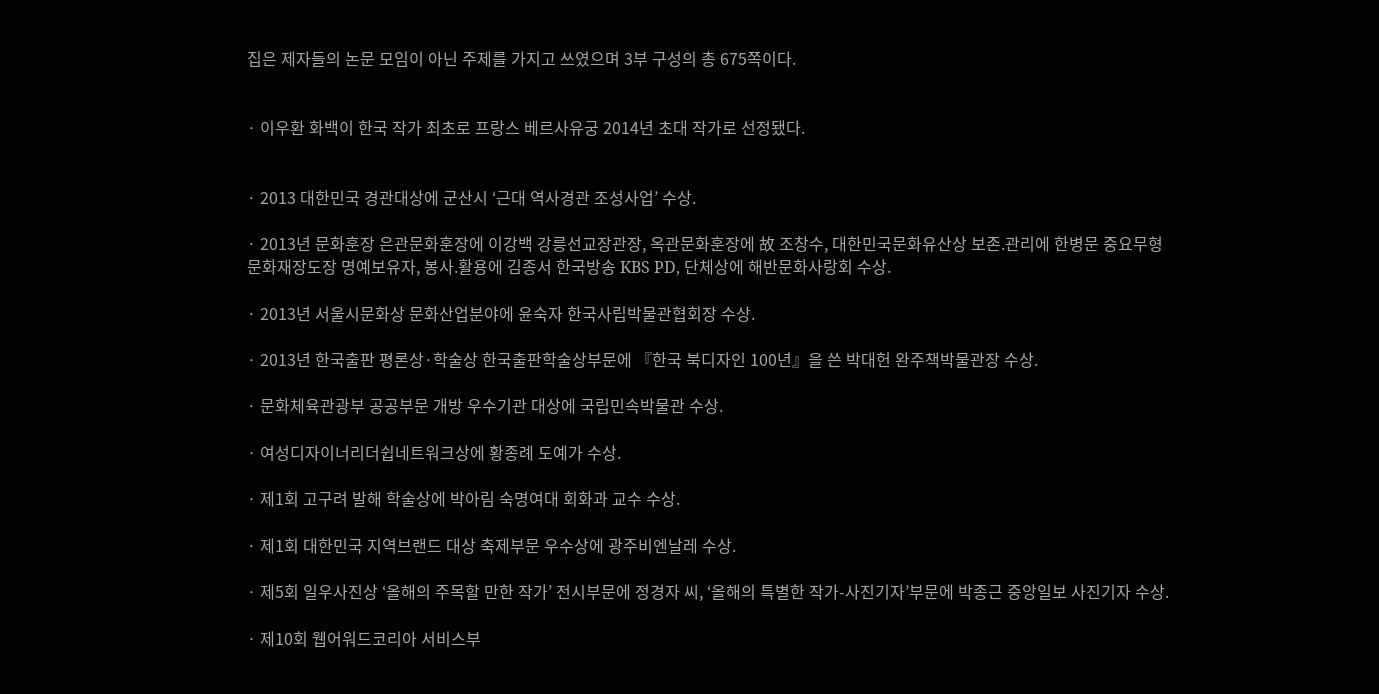집은 제자들의 논문 모임이 아닌 주제를 가지고 쓰였으며 3부 구성의 총 675쪽이다.


· 이우환 화백이 한국 작가 최초로 프랑스 베르사유궁 2014년 초대 작가로 선정됐다.


· 2013 대한민국 경관대상에 군산시 ‘근대 역사경관 조성사업’ 수상.

· 2013년 문화훈장 은관문화훈장에 이강백 강릉선교장관장, 옥관문화훈장에 故 조창수, 대한민국문화유산상 보존.관리에 한병문 중요무형문화재장도장 명예보유자, 봉사.활용에 김종서 한국방송 KBS PD, 단체상에 해반문화사랑회 수상.

· 2013년 서울시문화상 문화산업분야에 윤숙자 한국사립박물관협회장 수상.

· 2013년 한국출판 평론상·학술상 한국출판학술상부문에 『한국 북디자인 100년』을 쓴 박대헌 완주책박물관장 수상.

· 문화체육관광부 공공부문 개방 우수기관 대상에 국립민속박물관 수상.

· 여성디자이너리더쉽네트워크상에 황종례 도예가 수상.

· 제1회 고구려 발해 학술상에 박아림 숙명여대 회화과 교수 수상.

· 제1회 대한민국 지역브랜드 대상 축제부문 우수상에 광주비엔날레 수상.

· 제5회 일우사진상 ‘올해의 주목할 만한 작가’ 전시부문에 정경자 씨, ‘올해의 특별한 작가-사진기자’부문에 박종근 중앙일보 사진기자 수상.

· 제10회 웹어워드코리아 서비스부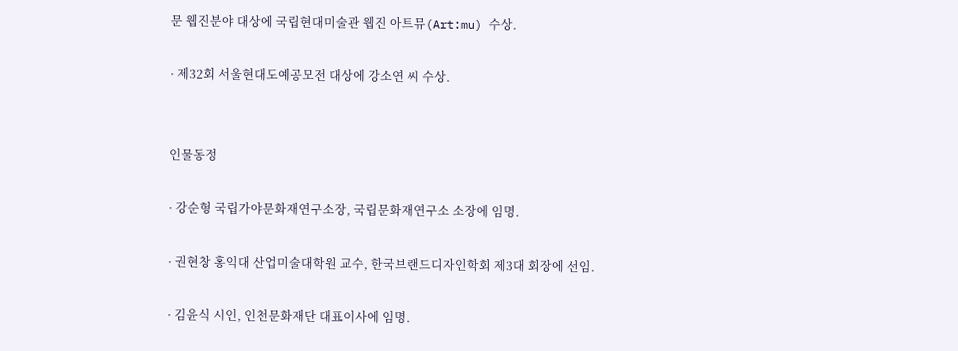문 웹진분야 대상에 국립현대미술관 웹진 아트뮤(Art:mu) 수상.

· 제32회 서울현대도예공모전 대상에 강소연 씨 수상.


인물동정

· 강순형 국립가야문화재연구소장, 국립문화재연구소 소장에 임명.

· 권현창 홍익대 산업미술대학원 교수, 한국브랜드디자인학회 제3대 회장에 선임.

· 김윤식 시인, 인천문화재단 대표이사에 임명.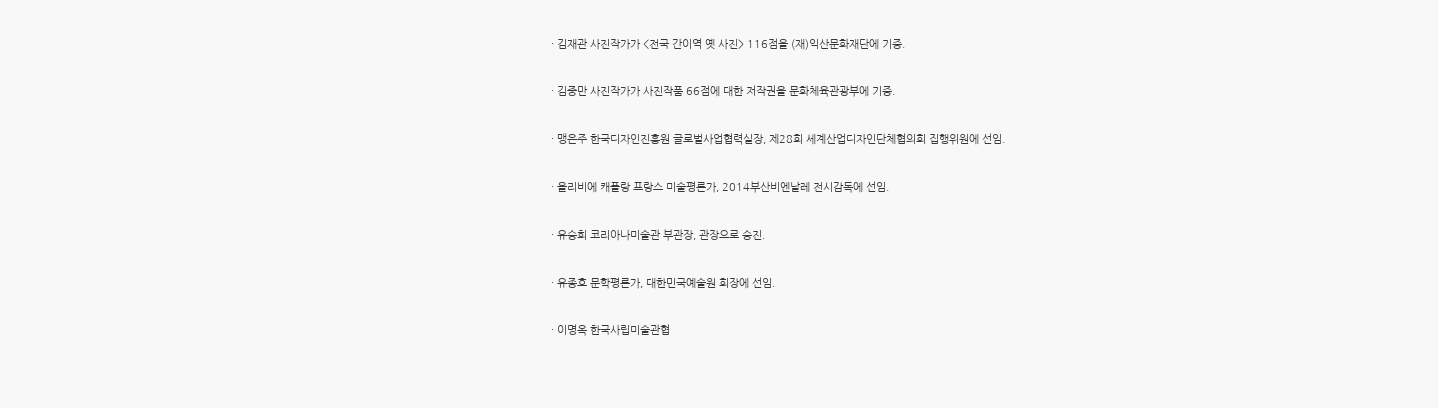· 김재관 사진작가가 <전국 간이역 옛 사진> 116점을 (재)익산문화재단에 기증.

· 김중만 사진작가가 사진작품 66점에 대한 저작권을 문화체육관광부에 기증.

· 맹은주 한국디자인진흥원 글로벌사업협력실장, 제28회 세계산업디자인단체협의회 집행위원에 선임.

· 올리비에 캐플랑 프랑스 미술평론가, 2014부산비엔날레 전시감독에 선임.

· 유승희 코리아나미술관 부관장, 관장으로 승진.

· 유종호 문학평론가, 대한민국예술원 회장에 선임.

· 이명옥 한국사립미술관협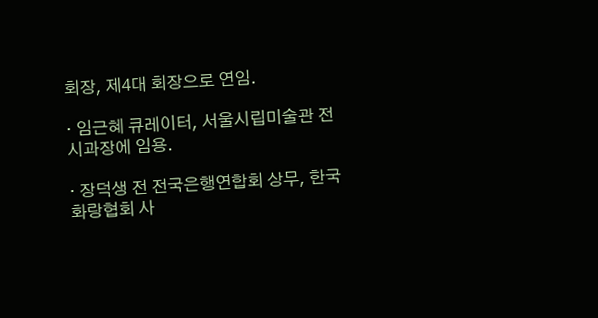회장, 제4대 회장으로 연임.

· 임근혜 큐레이터, 서울시립미술관 전시과장에 임용.

· 장덕생 전 전국은행연합회 상무, 한국화랑협회 사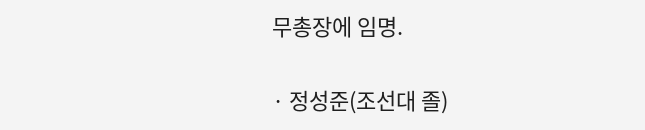무총장에 임명.

· 정성준(조선대 졸)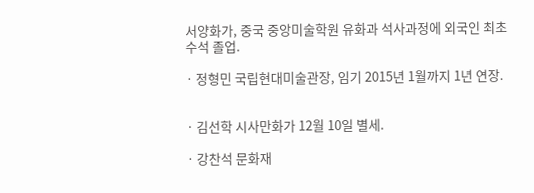서양화가, 중국 중앙미술학원 유화과 석사과정에 외국인 최초 수석 졸업.

· 정형민 국립현대미술관장, 임기 2015년 1월까지 1년 연장.


· 김선학 시사만화가 12월 10일 별세.

· 강찬석 문화재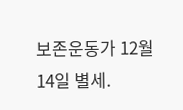보존운동가 12월 14일 별세.